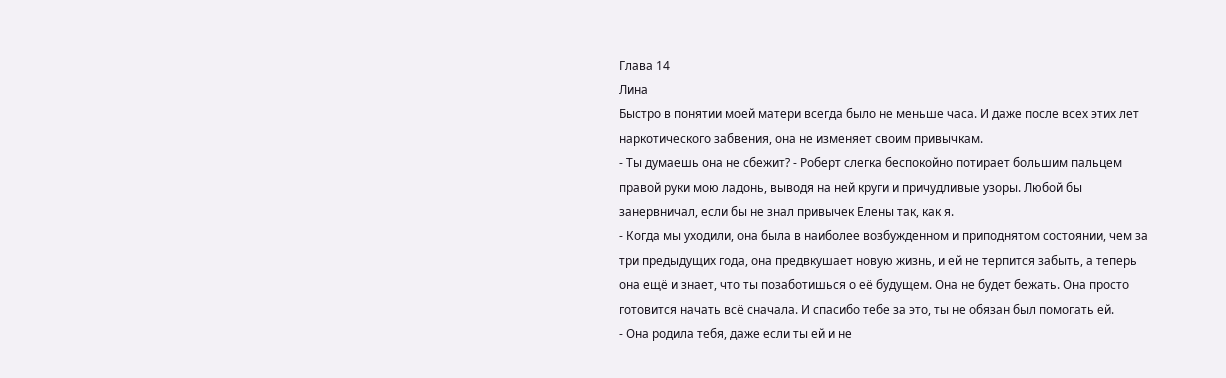Глава 14
Лина
Быстро в понятии моей матери всегда было не меньше часа. И даже после всех этих лет наркотического забвения, она не изменяет своим привычкам.
- Ты думаешь она не сбежит? - Роберт слегка беспокойно потирает большим пальцем правой руки мою ладонь, выводя на ней круги и причудливые узоры. Любой бы занервничал, если бы не знал привычек Елены так, как я.
- Когда мы уходили, она была в наиболее возбужденном и приподнятом состоянии, чем за три предыдущих года, она предвкушает новую жизнь, и ей не терпится забыть, а теперь она ещё и знает, что ты позаботишься о еë будущем. Она не будет бежать. Она просто готовится начать всë сначала. И спасибо тебе за это, ты не обязан был помогать ей.
- Она родила тебя, даже если ты ей и не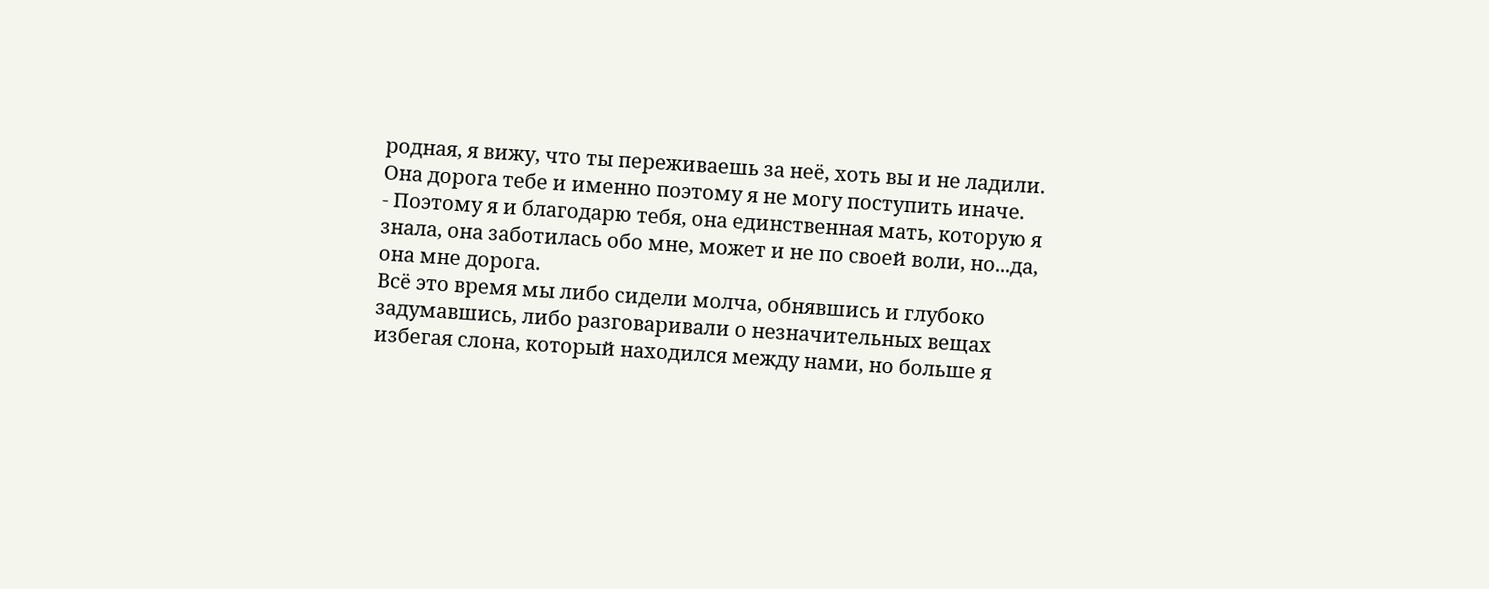родная, я вижу, что ты переживаешь за неë, хоть вы и не ладили. Она дорога тебе и именно поэтому я не могу поступить иначе.
- Поэтому я и благодарю тебя, она единственная мать, которую я знала, она заботилась обо мне, может и не по своей воли, но...да, она мне дорога.
Всë это время мы либо сидели молча, обнявшись и глубоко задумавшись, либо разговаривали о незначительных вещах избегая слона, который находился между нами, но больше я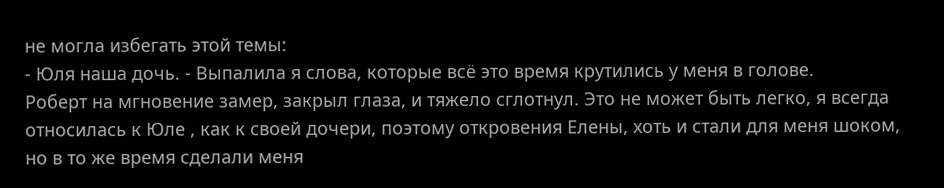не могла избегать этой темы:
- Юля наша дочь. - Выпалила я слова, которые всë это время крутились у меня в голове.
Роберт на мгновение замер, закрыл глаза, и тяжело сглотнул. Это не может быть легко, я всегда относилась к Юле , как к своей дочери, поэтому откровения Елены, хоть и стали для меня шоком, но в то же время сделали меня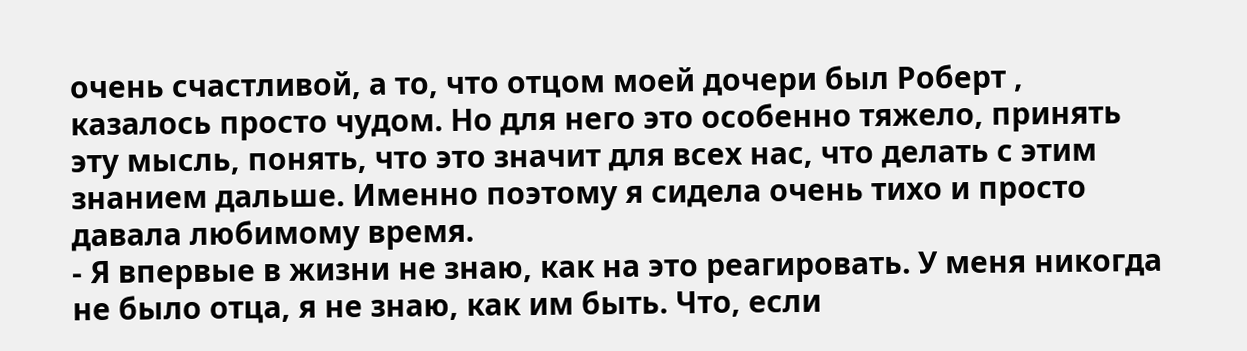очень счастливой, а то, что отцом моей дочери был Роберт , казалось просто чудом. Но для него это особенно тяжело, принять эту мысль, понять, что это значит для всех нас, что делать с этим знанием дальше. Именно поэтому я сидела очень тихо и просто давала любимому время.
- Я впервые в жизни не знаю, как на это реагировать. У меня никогда не было отца, я не знаю, как им быть. Что, если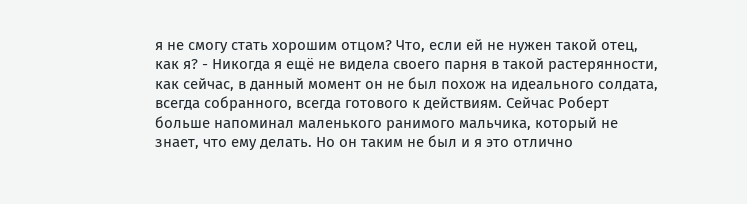я не смогу стать хорошим отцом? Что, если ей не нужен такой отец, как я? - Никогда я ещё не видела своего парня в такой растерянности, как сейчас, в данный момент он не был похож на идеального солдата, всегда собранного, всегда готового к действиям. Сейчас Роберт больше напоминал маленького ранимого мальчика, который не знает, что ему делать. Но он таким не был и я это отлично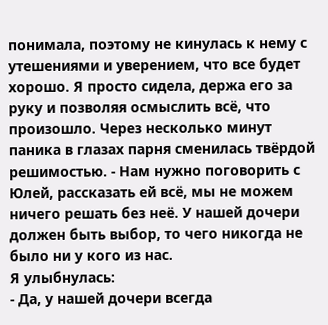понимала, поэтому не кинулась к нему с утешениями и уверением, что все будет хорошо. Я просто сидела, держа его за руку и позволяя осмыслить всë, что произошло. Через несколько минут паника в глазах парня сменилась твëрдой решимостью. - Нам нужно поговорить с Юлей, рассказать ей всë, мы не можем ничего решать без неë. У нашей дочери должен быть выбор, то чего никогда не было ни у кого из нас.
Я улыбнулась:
- Да, у нашей дочери всегда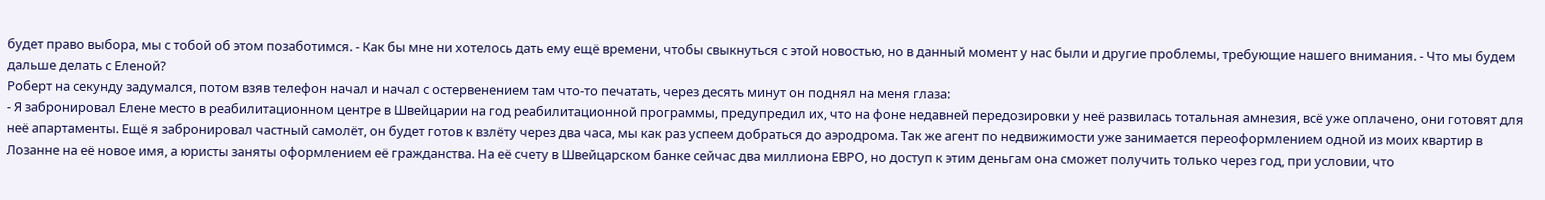будет право выбора, мы с тобой об этом позаботимся. - Как бы мне ни хотелось дать ему ещё времени, чтобы свыкнуться с этой новостью, но в данный момент у нас были и другие проблемы, требующие нашего внимания. - Что мы будем дальше делать с Еленой?
Роберт на секунду задумался, потом взяв телефон начал и начал с остервенением там что-то печатать, через десять минут он поднял на меня глаза:
- Я забронировал Елене место в реабилитационном центре в Швейцарии на год реабилитационной программы, предупредил их, что на фоне недавней передозировки у неё развилась тотальная амнезия, всё уже оплачено, они готовят для неё апартаменты. Ещё я забронировал частный самолёт, он будет готов к взлёту через два часа, мы как раз успеем добраться до аэродрома. Так же агент по недвижимости уже занимается переоформлением одной из моих квартир в Лозанне на её новое имя, а юристы заняты оформлением её гражданства. На её счету в Швейцарском банке сейчас два миллиона ЕВРО, но доступ к этим деньгам она сможет получить только через год, при условии, что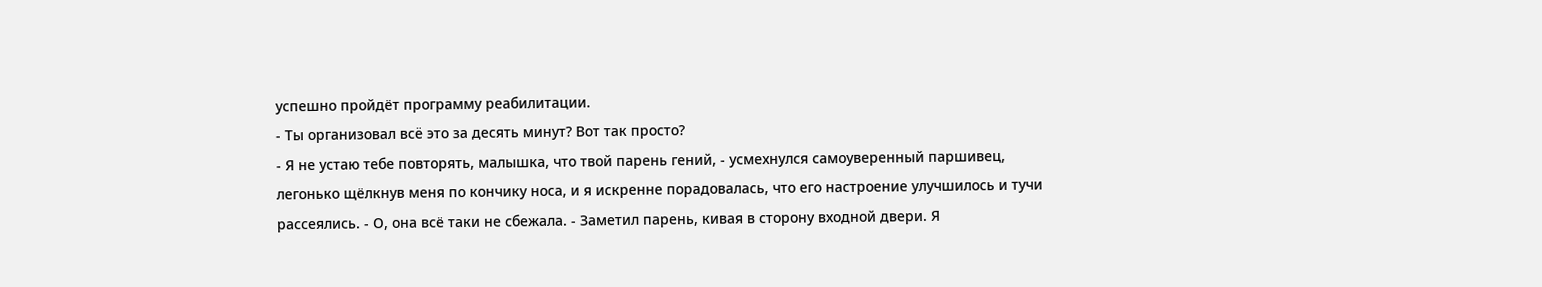успешно пройдёт программу реабилитации.
- Ты организовал всë это за десять минут? Вот так просто?
- Я не устаю тебе повторять, малышка, что твой парень гений, - усмехнулся самоуверенный паршивец, легонько щёлкнув меня по кончику носа, и я искренне порадовалась, что его настроение улучшилось и тучи рассеялись. - О, она всё таки не сбежала. - Заметил парень, кивая в сторону входной двери. Я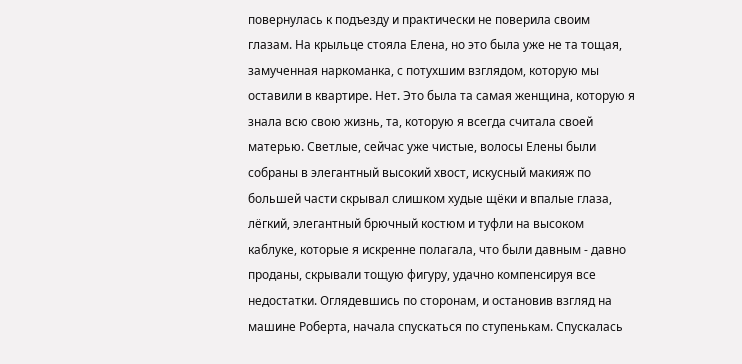повернулась к подъезду и практически не поверила своим глазам. На крыльце стояла Елена, но это была уже не та тощая, замученная наркоманка, с потухшим взглядом, которую мы оставили в квартире. Нет. Это была та самая женщина, которую я знала всю свою жизнь, та, которую я всегда считала своей матерью. Светлые, сейчас уже чистые, волосы Елены были собраны в элегантный высокий хвост, искусный макияж по большей части скрывал слишком худые щёки и впалые глаза, лёгкий, элегантный брючный костюм и туфли на высоком каблуке, которые я искренне полагала, что были давным - давно проданы, скрывали тощую фигуру, удачно компенсируя все недостатки. Оглядевшись по сторонам, и остановив взгляд на машине Роберта, начала спускаться по ступенькам. Спускалась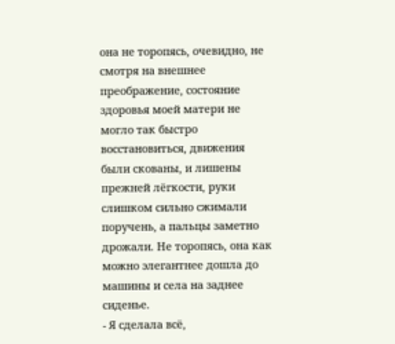она не торопясь, очевидно, не смотря на внешнее преображение, состояние здоровья моей матери не могло так быстро восстановиться, движения были скованы, и лишены прежней лёгкости, руки слишком сильно сжимали поручень, а пальцы заметно дрожали. Не торопясь, она как можно элегантнее дошла до машины и села на заднее сиденье.
- Я сделала всё,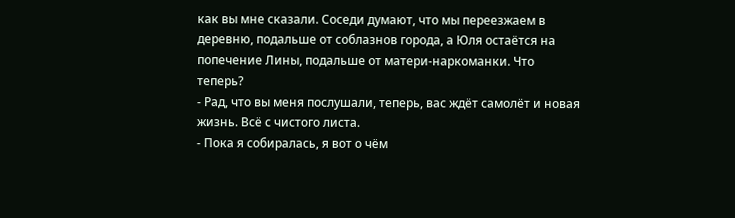как вы мне сказали. Соседи думают, что мы переезжаем в деревню, подальше от соблазнов города, а Юля остаётся на попечение Лины, подальше от матери-наркоманки. Что теперь?
- Рад, что вы меня послушали, теперь, вас ждёт самолёт и новая жизнь. Всё с чистого листа.
- Пока я собиралась, я вот о чём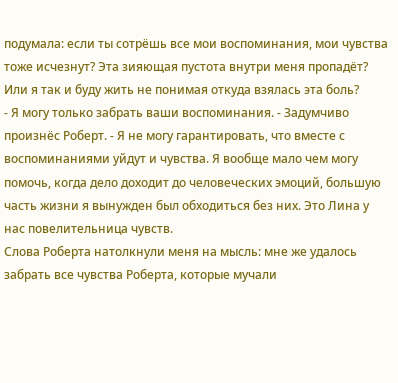подумала: если ты сотрёшь все мои воспоминания, мои чувства тоже исчезнут? Эта зияющая пустота внутри меня пропадёт? Или я так и буду жить не понимая откуда взялась эта боль?
- Я могу только забрать ваши воспоминания. - Задумчиво произнёс Роберт. - Я не могу гарантировать, что вместе с воспоминаниями уйдут и чувства. Я вообще мало чем могу помочь, когда дело доходит до человеческих эмоций, большую часть жизни я вынужден был обходиться без них. Это Лина у нас повелительница чувств.
Слова Роберта натолкнули меня на мысль: мне же удалось забрать все чувства Роберта, которые мучали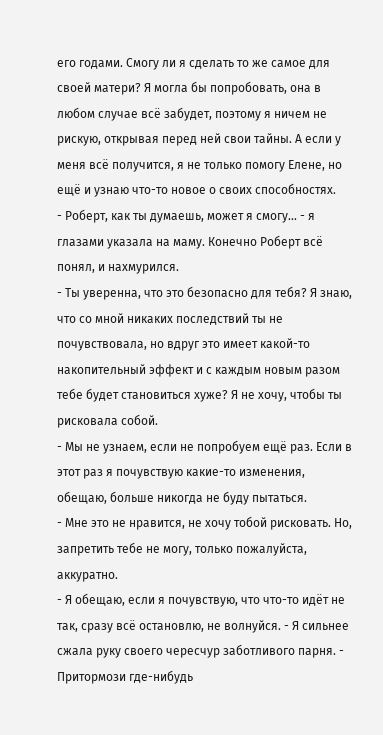его годами. Смогу ли я сделать то же самое для своей матери? Я могла бы попробовать, она в любом случае всё забудет, поэтому я ничем не рискую, открывая перед ней свои тайны. А если у меня всё получится, я не только помогу Елене, но ещё и узнаю что-то новое о своих способностях.
- Роберт, как ты думаешь, может я смогу... - я глазами указала на маму. Конечно Роберт всё понял, и нахмурился.
- Ты уверенна, что это безопасно для тебя? Я знаю, что со мной никаких последствий ты не почувствовала, но вдруг это имеет какой-то накопительный эффект и с каждым новым разом тебе будет становиться хуже? Я не хочу, чтобы ты рисковала собой.
- Мы не узнаем, если не попробуем ещё раз. Если в этот раз я почувствую какие-то изменения, обещаю, больше никогда не буду пытаться.
- Мне это не нравится, не хочу тобой рисковать. Но, запретить тебе не могу, только пожалуйста, аккуратно.
- Я обещаю, если я почувствую, что что-то идёт не так, сразу всё остановлю, не волнуйся. - Я сильнее сжала руку своего чересчур заботливого парня. - Притормози где-нибудь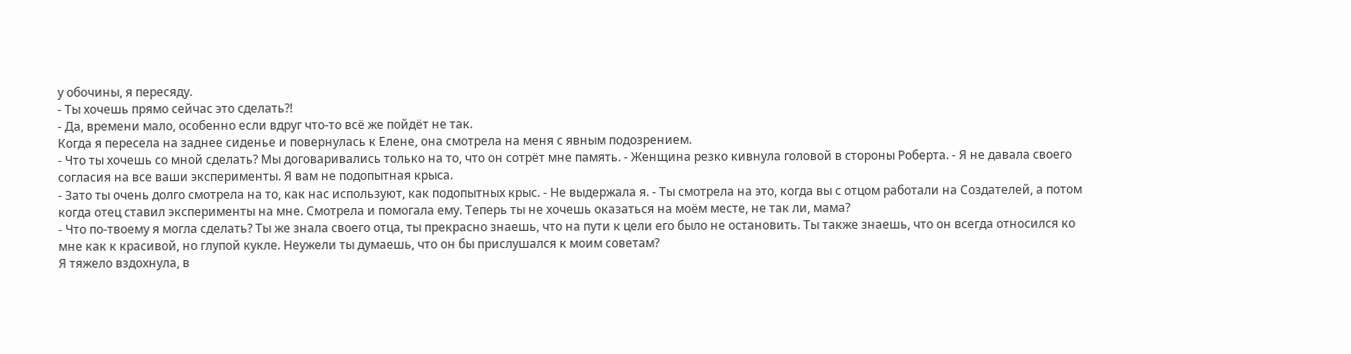у обочины, я пересяду.
- Ты хочешь прямо сейчас это сделать?!
- Да, времени мало, особенно если вдруг что-то всë же пойдëт не так.
Когда я пересела на заднее сиденье и повернулась к Елене, она смотрела на меня с явным подозрением.
- Что ты хочешь со мной сделать? Мы договаривались только на то, что он сотрëт мне память. - Женщина резко кивнула головой в стороны Роберта. - Я не давала своего согласия на все ваши эксперименты. Я вам не подопытная крыса.
- Зато ты очень долго смотрела на то, как нас используют, как подопытных крыс. - Не выдержала я. - Ты смотрела на это, когда вы с отцом работали на Создателей, а потом когда отец ставил эксперименты на мне. Смотрела и помогала ему. Теперь ты не хочешь оказаться на моëм месте, не так ли, мама?
- Что по-твоему я могла сделать? Ты же знала своего отца, ты прекрасно знаешь, что на пути к цели его было не остановить. Ты также знаешь, что он всегда относился ко мне как к красивой, но глупой кукле. Неужели ты думаешь, что он бы прислушался к моим советам?
Я тяжело вздохнула, в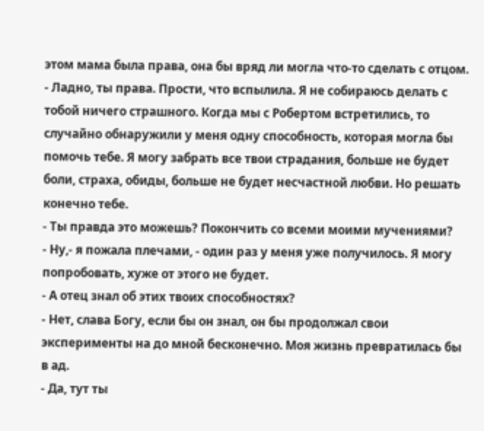этом мама была права, она бы вряд ли могла что-то сделать с отцом.
- Ладно, ты права. Прости, что вспылила. Я не собираюсь делать с тобой ничего страшного. Когда мы с Робертом встретились, то случайно обнаружили у меня одну способность, которая могла бы помочь тебе. Я могу забрать все твои страдания, больше не будет боли, страха, обиды, больше не будет несчастной любви. Но решать конечно тебе.
- Ты правда это можешь? Покончить со всеми моими мучениями?
- Ну,- я пожала плечами, - один раз у меня уже получилось. Я могу попробовать, хуже от этого не будет.
- А отец знал об этих твоих способностях?
- Нет, слава Богу, если бы он знал, он бы продолжал свои эксперименты на до мной бесконечно. Моя жизнь превратилась бы в ад.
- Да, тут ты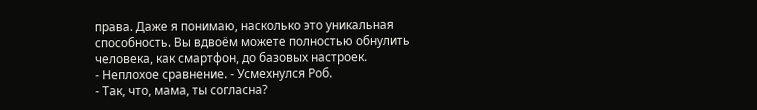права. Даже я понимаю, насколько это уникальная способность. Вы вдвоëм можете полностью обнулить человека, как смартфон, до базовых настроек.
- Неплохое сравнение. - Усмехнулся Роб.
- Так, что, мама, ты согласна?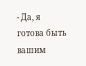- Да, я готова быть вашим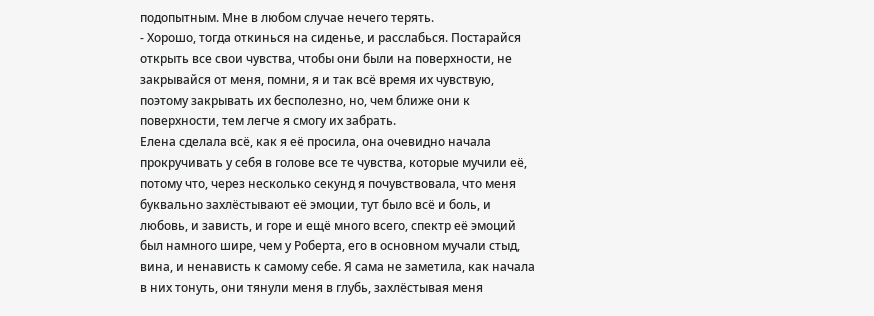подопытным. Мне в любом случае нечего терять.
- Хорошо, тогда откинься на сиденье, и расслабься. Постарайся открыть все свои чувства, чтобы они были на поверхности, не закрывайся от меня, помни, я и так всë время их чувствую, поэтому закрывать их бесполезно, но, чем ближе они к поверхности, тем легче я смогу их забрать.
Елена сделала всë, как я еë просила, она очевидно начала прокручивать у себя в голове все те чувства, которые мучили еë, потому что, через несколько секунд я почувствовала, что меня буквально захлëстывают еë эмоции, тут было всë и боль, и любовь, и зависть, и горе и ещё много всего, спектр еë эмоций был намного шире, чем у Роберта, его в основном мучали стыд, вина, и ненависть к самому себе. Я сама не заметила, как начала в них тонуть, они тянули меня в глубь, захлëстывая меня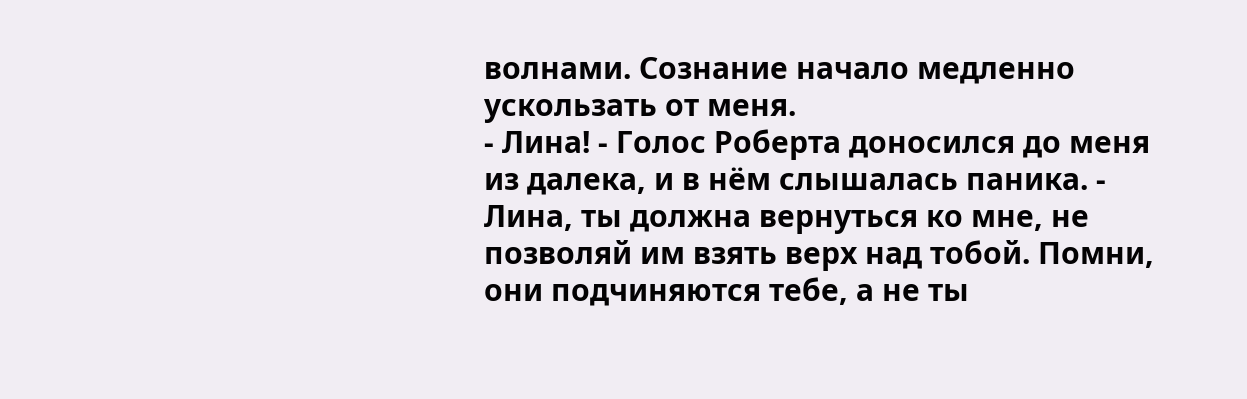волнами. Сознание начало медленно ускользать от меня.
- Лина! - Голос Роберта доносился до меня из далека, и в нëм слышалась паника. - Лина, ты должна вернуться ко мне, не позволяй им взять верх над тобой. Помни, они подчиняются тебе, а не ты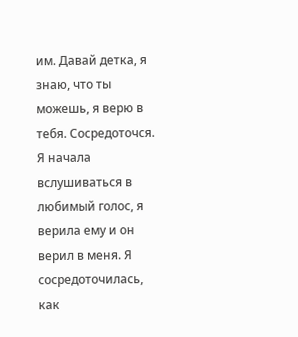им. Давай детка, я знаю, что ты можешь, я верю в тебя. Сосредоточся.
Я начала вслушиваться в любимый голос, я верила ему и он верил в меня. Я сосредоточилась, как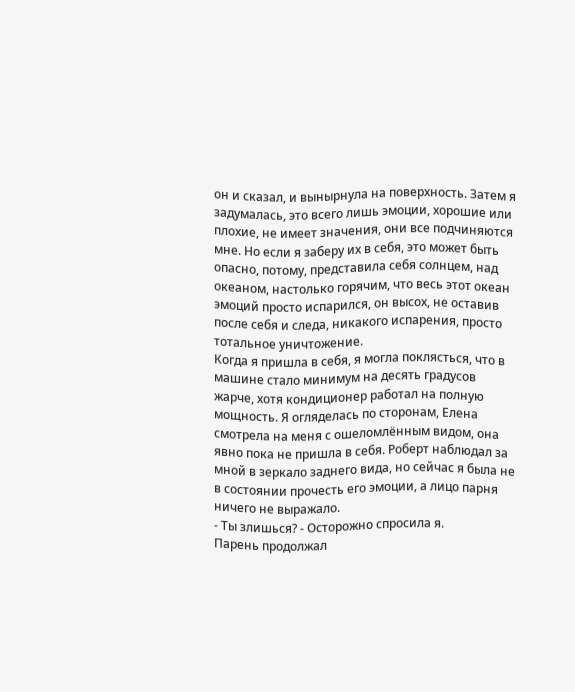он и сказал, и вынырнула на поверхность. Затем я задумалась, это всего лишь эмоции, хорошие или плохие, не имеет значения, они все подчиняются мне. Но если я заберу их в себя, это может быть опасно, потому, представила себя солнцем, над океаном, настолько горячим, что весь этот океан эмоций просто испарился, он высох, не оставив после себя и следа, никакого испарения, просто тотальное уничтожение.
Когда я пришла в себя, я могла поклясться, что в машине стало минимум на десять градусов жарче, хотя кондиционер работал на полную мощность. Я огляделась по сторонам, Елена смотрела на меня с ошеломлëнным видом, она явно пока не пришла в себя. Роберт наблюдал за мной в зеркало заднего вида, но сейчас я была не в состоянии прочесть его эмоции, а лицо парня ничего не выражало.
- Ты злишься? - Осторожно спросила я.
Парень продолжал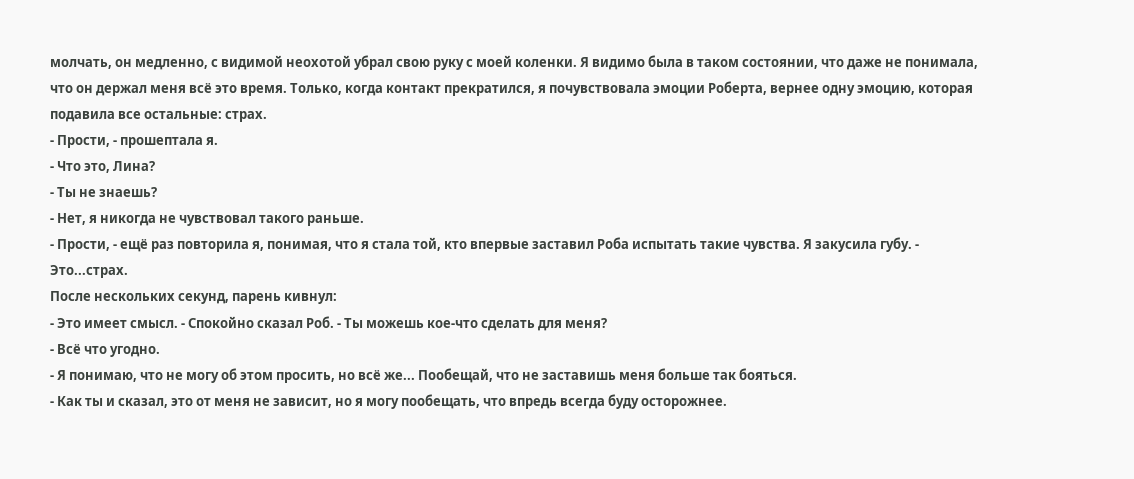молчать, он медленно, с видимой неохотой убрал свою руку с моей коленки. Я видимо была в таком состоянии, что даже не понимала, что он держал меня всё это время. Только, когда контакт прекратился, я почувствовала эмоции Роберта, вернее одну эмоцию, которая подавила все остальные: страх.
- Прости, - прошептала я.
- Что это, Лина?
- Ты не знаешь?
- Нет, я никогда не чувствовал такого раньше.
- Прости, - ещё раз повторила я, понимая, что я стала той, кто впервые заставил Роба испытать такие чувства. Я закусила губу. - Это...страх.
После нескольких секунд, парень кивнул:
- Это имеет смысл. - Спокойно сказал Роб. - Ты можешь кое-что сделать для меня?
- Всё что угодно.
- Я понимаю, что не могу об этом просить, но всё же... Пообещай, что не заставишь меня больше так бояться.
- Как ты и сказал, это от меня не зависит, но я могу пообещать, что впредь всегда буду осторожнее.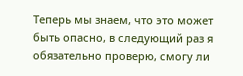Теперь мы знаем, что это может быть опасно, в следующий раз я обязательно проверю, смогу ли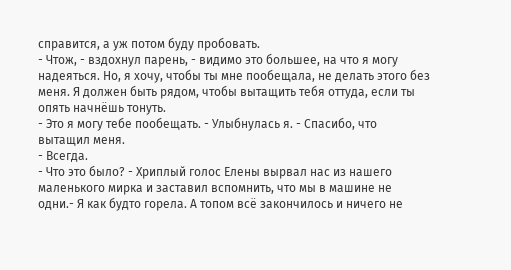справится, а уж потом буду пробовать.
- Чтож, - вздохнул парень, - видимо это большее, на что я могу надеяться. Но, я хочу, чтобы ты мне пообещала, не делать этого без меня. Я должен быть рядом, чтобы вытащить тебя оттуда, если ты опять начнëшь тонуть.
- Это я могу тебе пообещать. - Улыбнулась я. - Спасибо, что вытащил меня.
- Всегда.
- Что это было? - Хриплый голос Елены вырвал нас из нашего маленького мирка и заставил вспомнить, что мы в машине не одни.- Я как будто горела. А топом всë закончилось и ничего не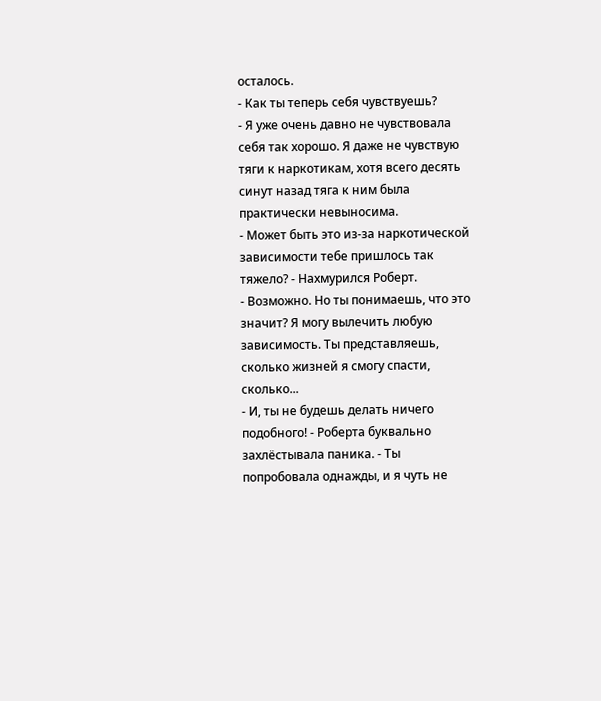осталось.
- Как ты теперь себя чувствуешь?
- Я уже очень давно не чувствовала себя так хорошо. Я даже не чувствую тяги к наркотикам, хотя всего десять синут назад тяга к ним была практически невыносима.
- Может быть это из-за наркотической зависимости тебе пришлось так тяжело? - Нахмурился Роберт.
- Возможно. Но ты понимаешь, что это значит? Я могу вылечить любую зависимость. Ты представляешь, сколько жизней я смогу спасти, сколько...
- И, ты не будешь делать ничего подобного! - Роберта буквально захлëстывала паника. - Ты попробовала однажды, и я чуть не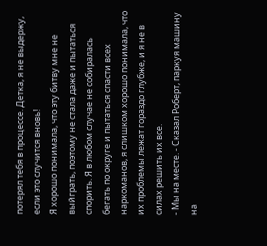потерял тебя в процессе. Детка, я не выдержу, если это случится вновь!
Я хорошо понимала, что эту битву мне не выйграть, поэтому не стала даже и пытаться спорить. Я в любом случае не собиралась бегать по округе и пытаться спасти всех наркоманов, я слишком хорошо понимала, что их проблемы лежат гораздо глубже, и я не в силах решить их все.
- Мы на месте. - Сказал Роберт, паркуя машину на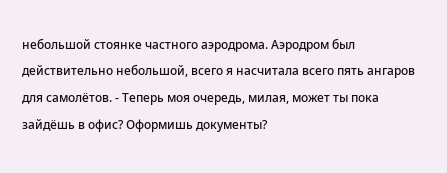небольшой стоянке частного аэродрома. Аэродром был действительно небольшой, всего я насчитала всего пять ангаров для самолётов. - Теперь моя очередь, милая, может ты пока зайдëшь в офис? Оформишь документы?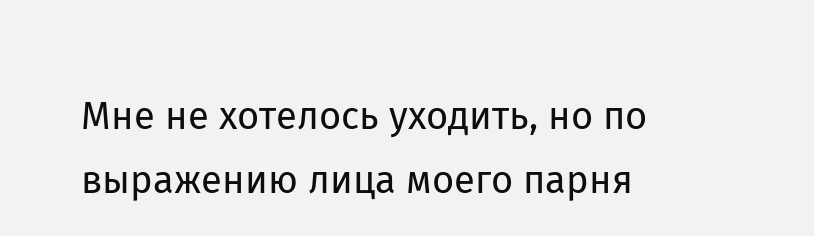Мне не хотелось уходить, но по выражению лица моего парня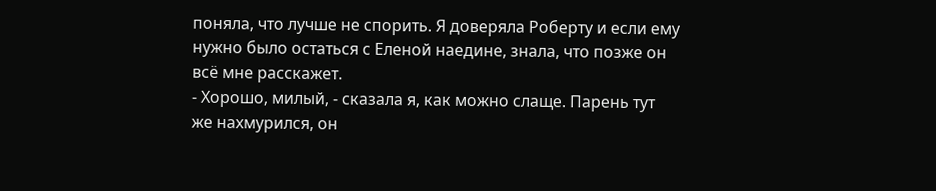поняла, что лучше не спорить. Я доверяла Роберту и если ему нужно было остаться с Еленой наедине, знала, что позже он всë мне расскажет.
- Хорошо, милый, - сказала я, как можно слаще. Парень тут же нахмурился, он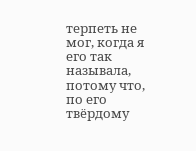терпеть не мог, когда я его так называла, потому что, по его твëрдому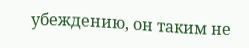убеждению, он таким не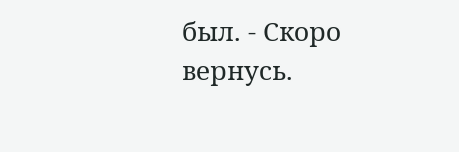был. - Скоро вернусь.